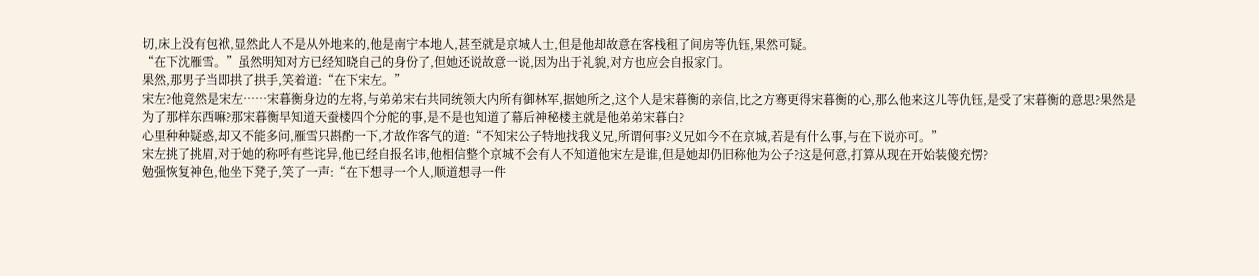切,床上没有包袱,显然此人不是从外地来的,他是南宁本地人,甚至就是京城人士,但是他却故意在客栈租了间房等仇钰,果然可疑。
“在下沈雁雪。”虽然明知对方已经知晓自己的身份了,但她还说故意一说,因为出于礼貌,对方也应会自报家门。
果然,那男子当即拱了拱手,笑着道:“在下宋左。”
宋左?他竟然是宋左……宋暮衡身边的左将,与弟弟宋右共同统领大内所有御林军,据她所之,这个人是宋暮衡的亲信,比之方骞更得宋暮衡的心,那么他来这儿等仇钰,是受了宋暮衡的意思?果然是为了那样东西嘛?那宋暮衡早知道天蚕楼四个分舵的事,是不是也知道了幕后神秘楼主就是他弟弟宋暮白?
心里种种疑惑,却又不能多问,雁雪只斟酌一下,才故作客气的道:“不知宋公子特地找我义兄,所谓何事?义兄如今不在京城,若是有什么事,与在下说亦可。”
宋左挑了挑眉,对于她的称呼有些诧异,他已经自报名讳,他相信整个京城不会有人不知道他宋左是谁,但是她却仍旧称他为公子?这是何意,打算从现在开始装傻充愣?
勉强恢复神色,他坐下凳子,笑了一声:“在下想寻一个人,顺道想寻一件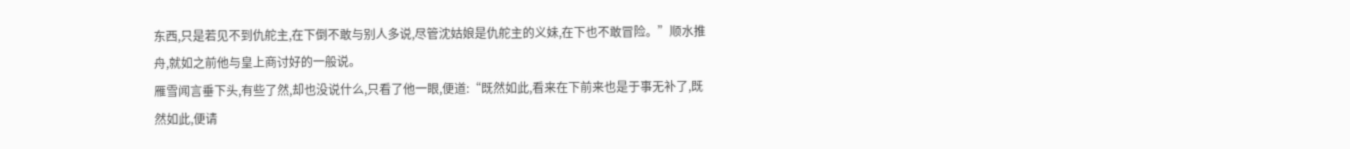东西,只是若见不到仇舵主,在下倒不敢与别人多说,尽管沈姑娘是仇舵主的义妹,在下也不敢冒险。”顺水推舟,就如之前他与皇上商讨好的一般说。
雁雪闻言垂下头,有些了然,却也没说什么,只看了他一眼,便道:“既然如此,看来在下前来也是于事无补了,既然如此,便请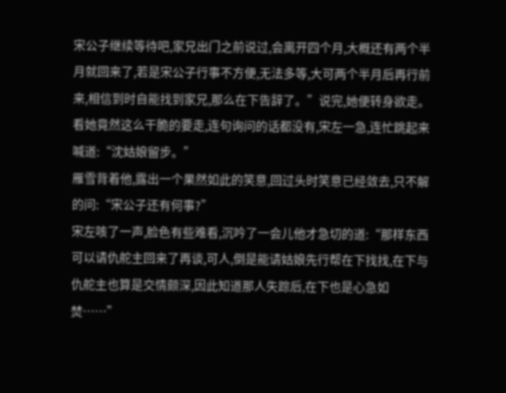宋公子继续等待吧,家兄出门之前说过,会离开四个月,大概还有两个半月就回来了,若是宋公子行事不方便,无法多等,大可两个半月后再行前来,相信到时自能找到家兄,那么在下告辞了。”说完,她便转身欲走。
看她竟然这么干脆的要走,连句询问的话都没有,宋左一急,连忙跳起来喊道:“沈姑娘留步。”
雁雪背着他,露出一个果然如此的笑意,回过头时笑意已经敛去,只不解的问:“宋公子还有何事?”
宋左咳了一声,脸色有些难看,沉吟了一会儿他才急切的道:“那样东西可以请仇舵主回来了再谈,可人,倒是能请姑娘先行帮在下找找,在下与仇舵主也算是交情颇深,因此知道那人失踪后,在下也是心急如焚……”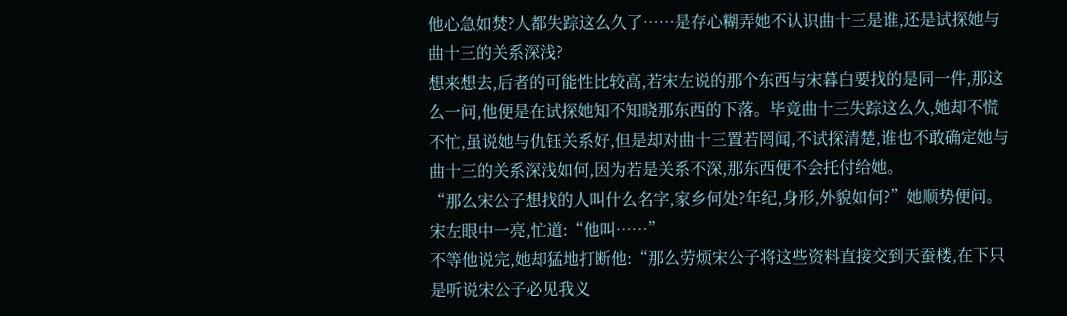他心急如焚?人都失踪这么久了……是存心糊弄她不认识曲十三是谁,还是试探她与曲十三的关系深浅?
想来想去,后者的可能性比较高,若宋左说的那个东西与宋暮白要找的是同一件,那这么一问,他便是在试探她知不知晓那东西的下落。毕竟曲十三失踪这么久,她却不慌不忙,虽说她与仇钰关系好,但是却对曲十三置若罔闻,不试探清楚,谁也不敢确定她与曲十三的关系深浅如何,因为若是关系不深,那东西便不会托付给她。
“那么宋公子想找的人叫什么名字,家乡何处?年纪,身形,外貌如何?”她顺势便问。
宋左眼中一亮,忙道:“他叫……”
不等他说完,她却猛地打断他:“那么劳烦宋公子将这些资料直接交到天蚕楼,在下只是听说宋公子必见我义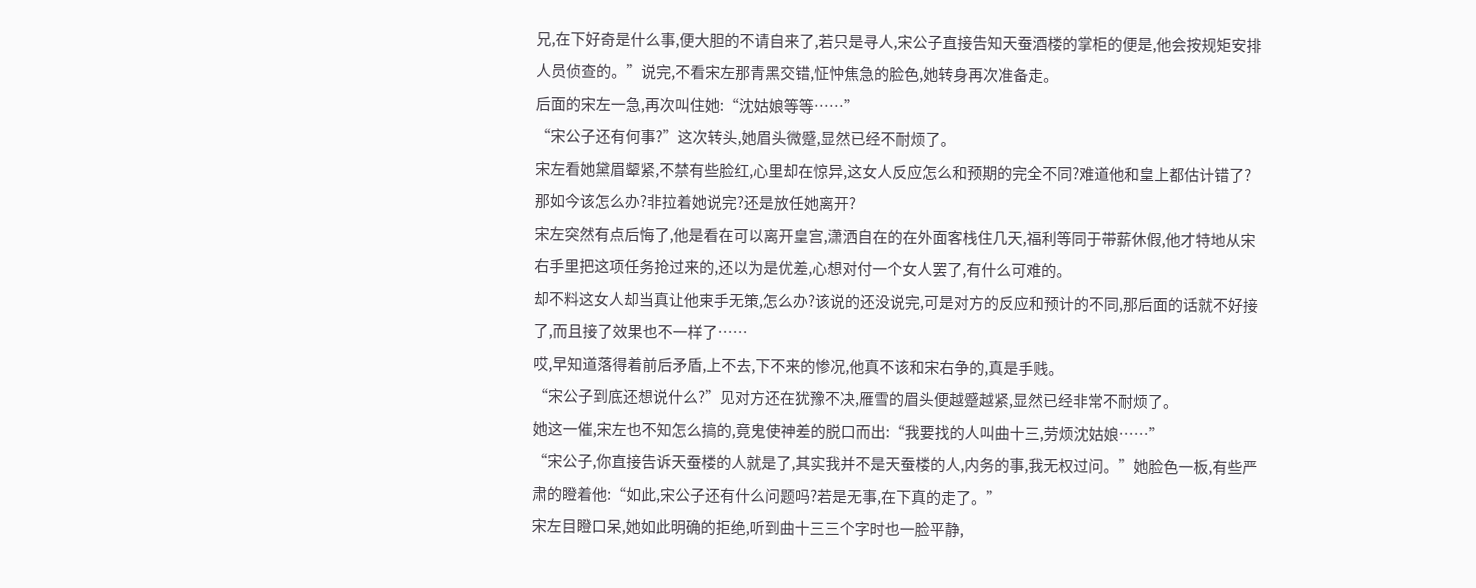兄,在下好奇是什么事,便大胆的不请自来了,若只是寻人,宋公子直接告知天蚕酒楼的掌柜的便是,他会按规矩安排人员侦查的。”说完,不看宋左那青黑交错,怔忡焦急的脸色,她转身再次准备走。
后面的宋左一急,再次叫住她:“沈姑娘等等……”
“宋公子还有何事?”这次转头,她眉头微蹙,显然已经不耐烦了。
宋左看她黛眉颦紧,不禁有些脸红,心里却在惊异,这女人反应怎么和预期的完全不同?难道他和皇上都估计错了?那如今该怎么办?非拉着她说完?还是放任她离开?
宋左突然有点后悔了,他是看在可以离开皇宫,潇洒自在的在外面客栈住几天,福利等同于带薪休假,他才特地从宋右手里把这项任务抢过来的,还以为是优差,心想对付一个女人罢了,有什么可难的。
却不料这女人却当真让他束手无策,怎么办?该说的还没说完,可是对方的反应和预计的不同,那后面的话就不好接了,而且接了效果也不一样了……
哎,早知道落得着前后矛盾,上不去,下不来的惨况,他真不该和宋右争的,真是手贱。
“宋公子到底还想说什么?”见对方还在犹豫不决,雁雪的眉头便越蹙越紧,显然已经非常不耐烦了。
她这一催,宋左也不知怎么搞的,竟鬼使神差的脱口而出:“我要找的人叫曲十三,劳烦沈姑娘……”
“宋公子,你直接告诉天蚕楼的人就是了,其实我并不是天蚕楼的人,内务的事,我无权过问。”她脸色一板,有些严肃的瞪着他:“如此,宋公子还有什么问题吗?若是无事,在下真的走了。”
宋左目瞪口呆,她如此明确的拒绝,听到曲十三三个字时也一脸平静,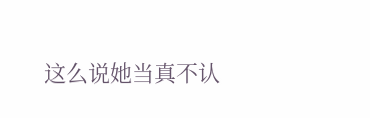这么说她当真不认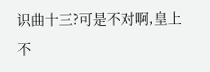识曲十三?可是不对啊,皇上不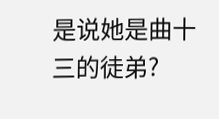是说她是曲十三的徒弟?